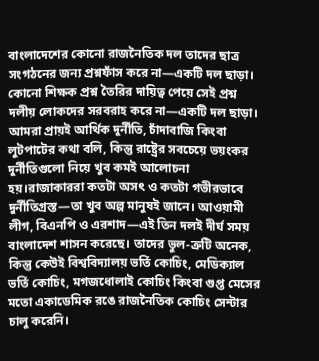বাংলাদেশের কোনো রাজনৈতিক দল তাদের ছাত্র সংগঠনের জন্য প্রশ্নফাঁস করে না—একটি দল ছাড়া। কোনো শিক্ষক প্রশ্ন তৈরির দায়িত্ব পেয়ে সেই প্রশ্ন দলীয় লোকদের সরবরাহ করে না—একটি দল ছাড়া। আমরা প্রায়ই আর্থিক দুর্নীতি, চাঁদাবাজি কিংবা লুটপাটের কথা বলি, কিন্তু রাষ্ট্রের সবচেয়ে ভয়ংকর দুর্নীতিগুলো নিয়ে খুব কমই আলোচনা হয়।রাজাকাররা কতটা অসৎ ও কতটা গভীরভাবে দুর্নীতিগ্রস্ত—তা খুব অল্প মানুষই জানে। আওয়ামী লীগ, বিএনপি ও এরশাদ—এই তিন দলই দীর্ঘ সময় বাংলাদেশ শাসন করেছে। তাদের ভুল-ত্রুটি অনেক, কিন্তু কেউই বিশ্ববিদ্যালয় ভর্তি কোচিং, মেডিক্যাল ভর্তি কোচিং, মগজধোলাই কোচিং কিংবা গুপ্ত মেসের মতো একাডেমিক রঙে রাজনৈতিক কোচিং সেন্টার চালু করেনি।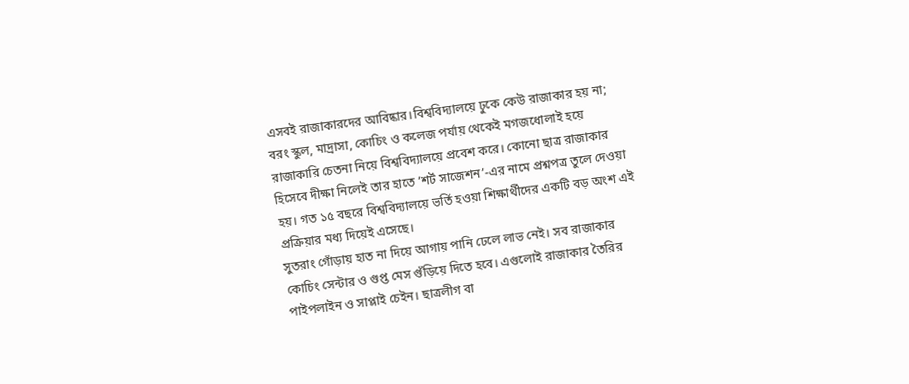এসবই রাজাকারদের আবিষ্কার।বিশ্ববিদ্যালয়ে ঢুকে কেউ রাজাকার হয় না; বরং স্কুল, মাদ্রাসা, কোচিং ও কলেজ পর্যায় থেকেই মগজধোলাই হয়ে রাজাকারি চেতনা নিয়ে বিশ্ববিদ্যালয়ে প্রবেশ করে। কোনো ছাত্র রাজাকার হিসেবে দীক্ষা নিলেই তার হাতে ‘শর্ট সাজেশন’-এর নামে প্রশ্নপত্র তুলে দেওয়া হয়। গত ১৫ বছরে বিশ্ববিদ্যালয়ে ভর্তি হওয়া শিক্ষার্থীদের একটি বড় অংশ এই প্রক্রিয়ার মধ্য দিয়েই এসেছে।
সুতরাং গোঁড়ায় হাত না দিয়ে আগায় পানি ঢেলে লাভ নেই। সব রাজাকার কোচিং সেন্টার ও গুপ্ত মেস গুঁড়িয়ে দিতে হবে। এগুলোই রাজাকার তৈরির পাইপলাইন ও সাপ্লাই চেইন। ছাত্রলীগ বা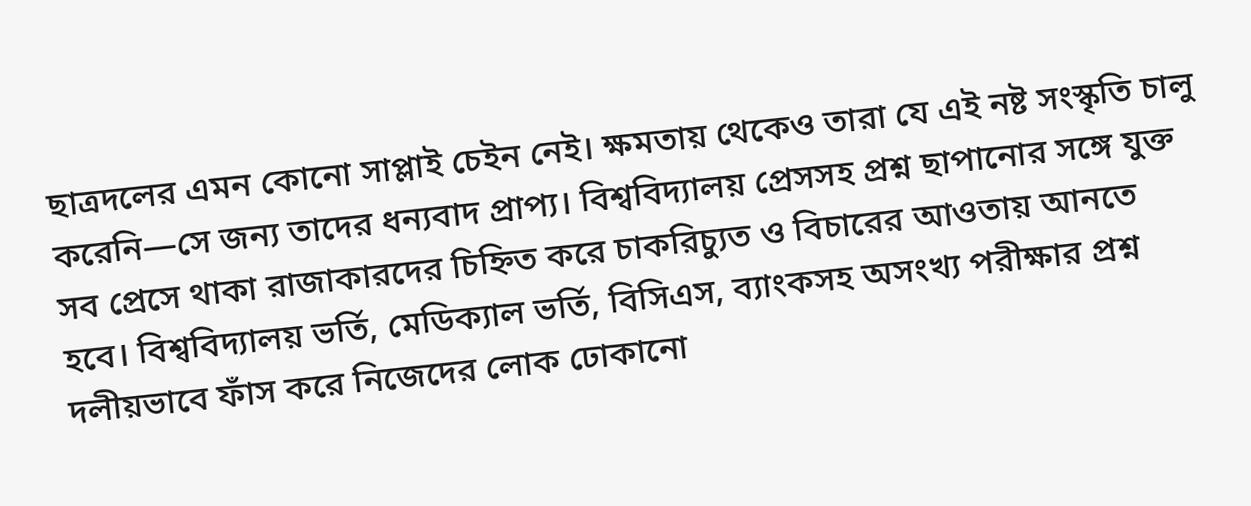ছাত্রদলের এমন কোনো সাপ্লাই চেইন নেই। ক্ষমতায় থেকেও তারা যে এই নষ্ট সংস্কৃতি চালু করেনি—সে জন্য তাদের ধন্যবাদ প্রাপ্য। বিশ্ববিদ্যালয় প্রেসসহ প্রশ্ন ছাপানোর সঙ্গে যুক্ত সব প্রেসে থাকা রাজাকারদের চিহ্নিত করে চাকরিচ্যুত ও বিচারের আওতায় আনতে হবে। বিশ্ববিদ্যালয় ভর্তি, মেডিক্যাল ভর্তি, বিসিএস, ব্যাংকসহ অসংখ্য পরীক্ষার প্রশ্ন দলীয়ভাবে ফাঁস করে নিজেদের লোক ঢোকানো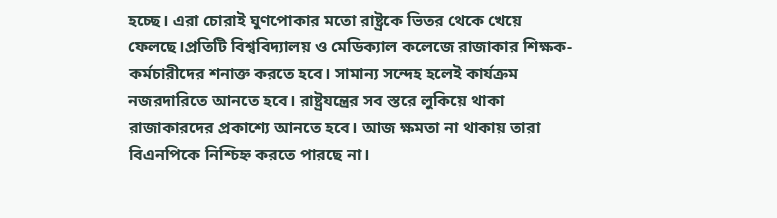হচ্ছে। এরা চোরাই ঘুণপোকার মতো রাষ্ট্রকে ভিতর থেকে খেয়ে ফেলছে।প্রতিটি বিশ্ববিদ্যালয় ও মেডিক্যাল কলেজে রাজাকার শিক্ষক-কর্মচারীদের শনাক্ত করতে হবে। সামান্য সন্দেহ হলেই কার্যক্রম নজরদারিতে আনতে হবে। রাষ্ট্রযন্ত্রের সব স্তরে লুকিয়ে থাকা রাজাকারদের প্রকাশ্যে আনতে হবে। আজ ক্ষমতা না থাকায় তারা বিএনপিকে নিশ্চিহ্ন করতে পারছে না।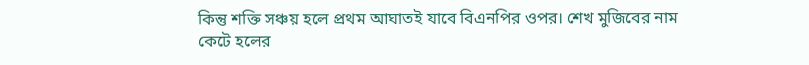কিন্তু শক্তি সঞ্চয় হলে প্রথম আঘাতই যাবে বিএনপির ওপর। শেখ মুজিবের নাম কেটে হলের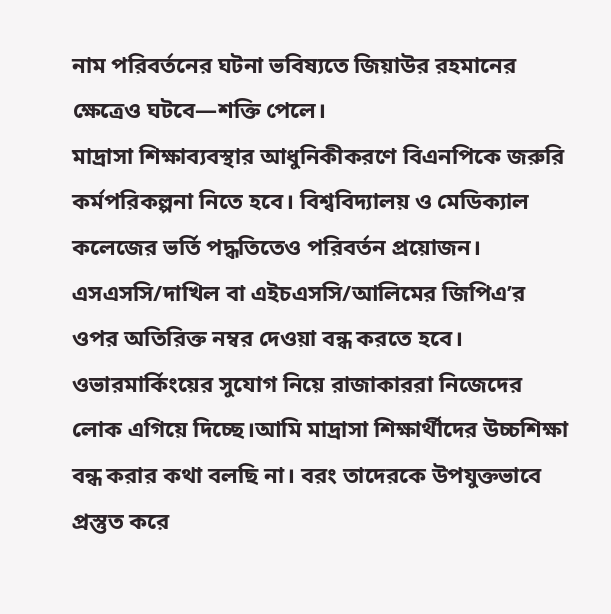নাম পরিবর্তনের ঘটনা ভবিষ্যতে জিয়াউর রহমানের ক্ষেত্রেও ঘটবে—শক্তি পেলে।
মাদ্রাসা শিক্ষাব্যবস্থার আধুনিকীকরণে বিএনপিকে জরুরি কর্মপরিকল্পনা নিতে হবে। বিশ্ববিদ্যালয় ও মেডিক্যাল কলেজের ভর্তি পদ্ধতিতেও পরিবর্তন প্রয়োজন। এসএসসি/দাখিল বা এইচএসসি/আলিমের জিপিএ’র ওপর অতিরিক্ত নম্বর দেওয়া বন্ধ করতে হবে। ওভারমার্কিংয়ের সুযোগ নিয়ে রাজাকাররা নিজেদের লোক এগিয়ে দিচ্ছে।আমি মাদ্রাসা শিক্ষার্থীদের উচ্চশিক্ষা বন্ধ করার কথা বলছি না। বরং তাদেরকে উপযুক্তভাবে প্রস্তুত করে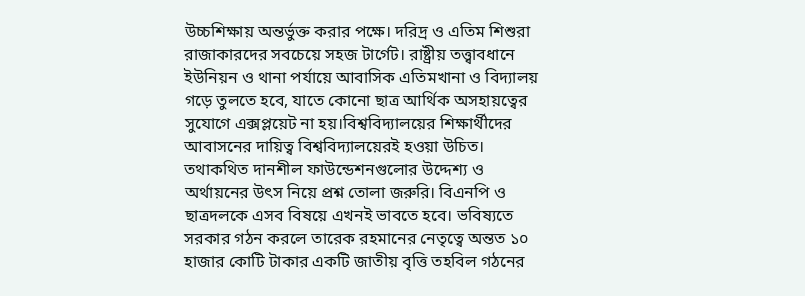উচ্চশিক্ষায় অন্তর্ভুক্ত করার পক্ষে। দরিদ্র ও এতিম শিশুরা রাজাকারদের সবচেয়ে সহজ টার্গেট। রাষ্ট্রীয় তত্ত্বাবধানে ইউনিয়ন ও থানা পর্যায়ে আবাসিক এতিমখানা ও বিদ্যালয় গড়ে তুলতে হবে, যাতে কোনো ছাত্র আর্থিক অসহায়ত্বের সুযোগে এক্সপ্লয়েট না হয়।বিশ্ববিদ্যালয়ের শিক্ষার্থীদের আবাসনের দায়িত্ব বিশ্ববিদ্যালয়েরই হওয়া উচিত। তথাকথিত দানশীল ফাউন্ডেশনগুলোর উদ্দেশ্য ও অর্থায়নের উৎস নিয়ে প্রশ্ন তোলা জরুরি। বিএনপি ও ছাত্রদলকে এসব বিষয়ে এখনই ভাবতে হবে। ভবিষ্যতে সরকার গঠন করলে তারেক রহমানের নেতৃত্বে অন্তত ১০ হাজার কোটি টাকার একটি জাতীয় বৃত্তি তহবিল গঠনের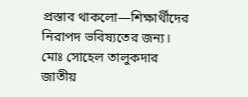প্রস্তাব থাকলো—শিক্ষার্থীদের নিরাপদ ভবিষ্যতের জন্য।
মোঃ সোহেল তালুকদার
জাতীয়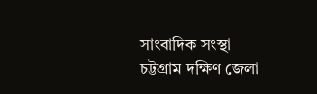সাংবাদিক সংস্থা
চট্টগ্রাম দক্ষিণ জেলা